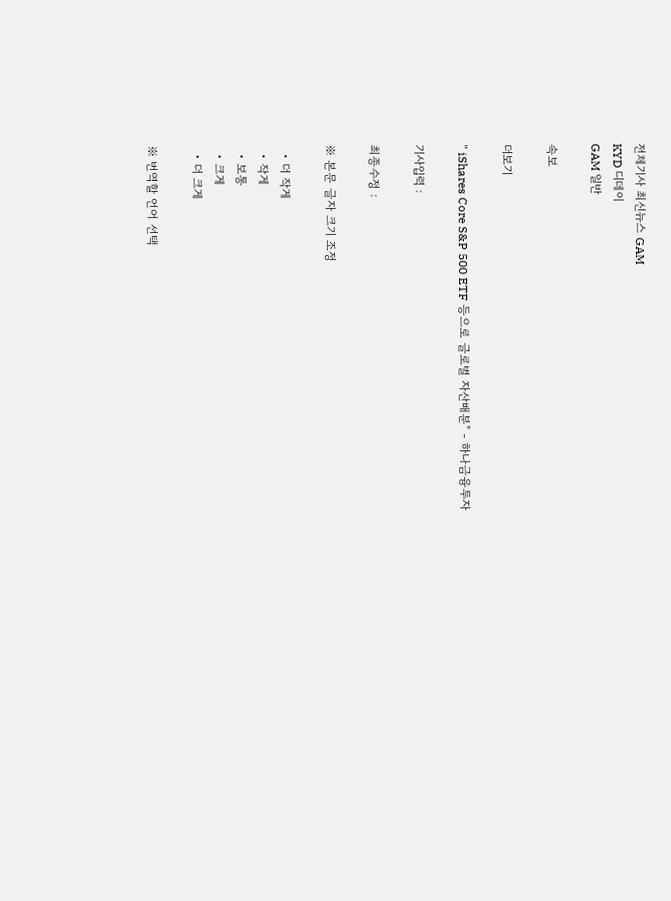전체기사 최신뉴스 GAM
KYD 디데이
GAM 일반

속보

더보기

" iShares Core S&P 500 ETF 등으로 글로벌 자산배분" - 하나금융투자

기사입력 :

최종수정 :

※ 본문 글자 크기 조정

  • 더 작게
  • 작게
  • 보통
  • 크게
  • 더 크게

※ 번역할 언어 선택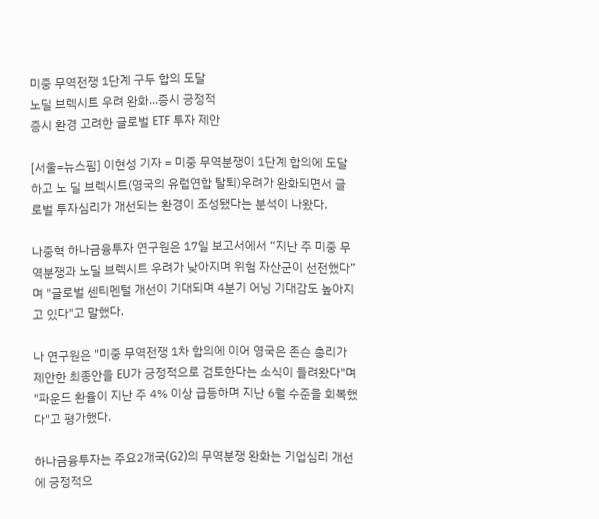미중 무역전쟁 1단계 구두 합의 도달
노딜 브렉시트 우려 완화...증시 긍정적
증시 환경 고려한 글로벌 ETF 투자 제안

[서울=뉴스핌] 이현성 기자 = 미중 무역분쟁이 1단계 합의에 도달하고 노 딜 브렉시트(영국의 유럽연합 탈퇴)우려가 완화되면서 글로벌 투자심리가 개선되는 환경이 조성됐다는 분석이 나왔다.

나중혁 하나금융투자 연구원은 17일 보고서에서 “지난 주 미중 무역분쟁과 노딜 브렉시트 우려가 낮아지며 위험 자산군이 선전했다”며 "글로벌 센티멘털 개선이 기대되며 4분기 어닝 기대감도 높아지고 있다"고 말했다.

나 연구원은 "미중 무역전쟁 1차 합의에 이어 영국은 존슨 총리가 제안한 최종안을 EU가 긍정적으로 검토한다는 소식이 들려왔다"며 "파운드 환율이 지난 주 4% 이상 급등하며 지난 6월 수준을 회복했다"고 평가했다.

하나금융투자는 주요2개국(G2)의 무역분쟁 완화는 기업심리 개선에 긍정적으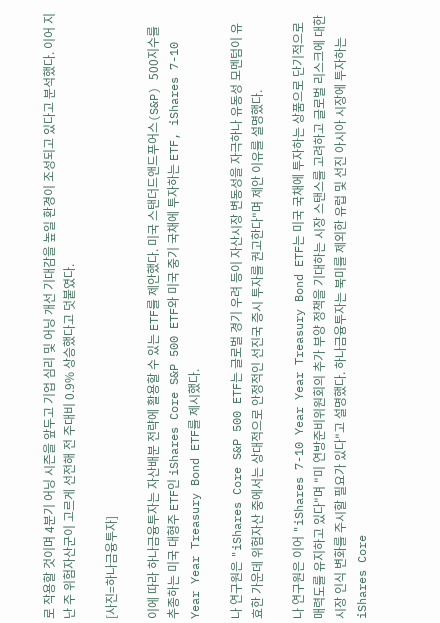로 작용할 것이며 4분기 어닝 시즌을 앞두고 기업 심리 및 어닝 개선 기대감을 높일 환경이 조성되고 있다고 분석했다. 이어 지난 주 위험자산군이 고르게 선전해 전 주대비 0.9% 상승했다고 덧붙였다.

[사진=하나금융투자]

이에 따라 하나금융투자는 자산배분 전략에 활용할 수 있는 ETF를 제안했다. 미국 스탠더드앤드푸어스(S&P) 500지수를 추종하는 미국 대형주 ETF인 iShares Core S&P 500 ETF와 미국 중기 국채에 투자하는 ETF, iShares 7-10 Year Year Treasury Bond ETF를 제시했다.

나 연구원은 "iShares Core S&P 500 ETF는 글로벌 경기 우려 등이 자산시장 변동성을 자극하나 유동성 모멘텀이 유효한 가운데 위험자산 중에서는 상대적으로 안정적인 선진국 증시 투자를 권고한다"며 제안 이유를 설명했다.

나 연구원은 이어 "iShares 7-10 Year Year Treasury Bond ETF는 미국 국채에 투자하는 상품으로 단기적으로 매력도를 유지하고 있다"며 "미 연방준비위원회의 추가 부양 정책을 기대하는 시장 스탠스를 고려하고 글로벌 리스크에 대한 시장 인식 변화를 주시할 필요가 있다"고 설명했다. 하나금융투자는 북미를 제외한 유럽 및 선진 아시아 시장에 투자하는 iShares Core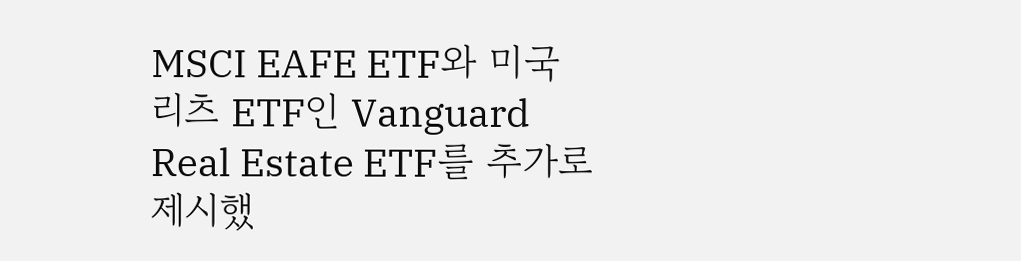MSCI EAFE ETF와 미국 리츠 ETF인 Vanguard Real Estate ETF를 추가로 제시했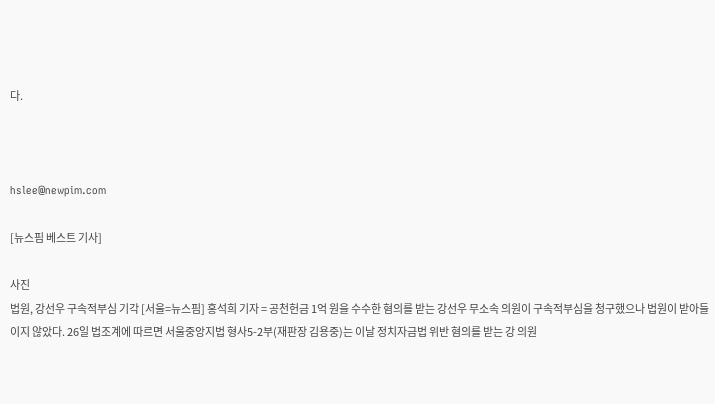다.



hslee@newpim.com

[뉴스핌 베스트 기사]

사진
법원, 강선우 구속적부심 기각 [서울=뉴스핌] 홍석희 기자 = 공천헌금 1억 원을 수수한 혐의를 받는 강선우 무소속 의원이 구속적부심을 청구했으나 법원이 받아들이지 않았다. 26일 법조계에 따르면 서울중앙지법 형사5-2부(재판장 김용중)는 이날 정치자금법 위반 혐의를 받는 강 의원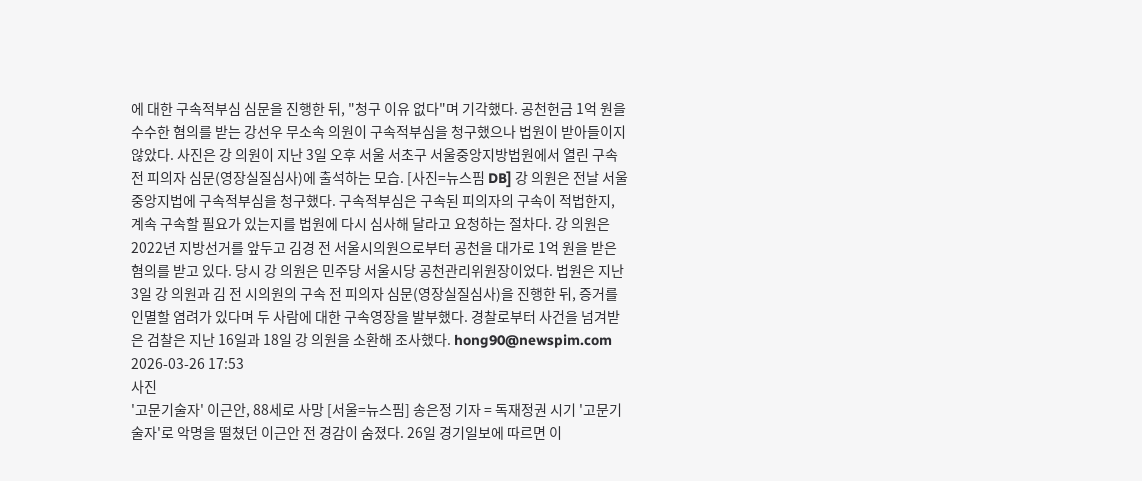에 대한 구속적부심 심문을 진행한 뒤, "청구 이유 없다"며 기각했다. 공천헌금 1억 원을 수수한 혐의를 받는 강선우 무소속 의원이 구속적부심을 청구했으나 법원이 받아들이지 않았다. 사진은 강 의원이 지난 3일 오후 서울 서초구 서울중앙지방법원에서 열린 구속 전 피의자 심문(영장실질심사)에 출석하는 모습. [사진=뉴스핌 DB] 강 의원은 전날 서울중앙지법에 구속적부심을 청구했다. 구속적부심은 구속된 피의자의 구속이 적법한지, 계속 구속할 필요가 있는지를 법원에 다시 심사해 달라고 요청하는 절차다. 강 의원은 2022년 지방선거를 앞두고 김경 전 서울시의원으로부터 공천을 대가로 1억 원을 받은 혐의를 받고 있다. 당시 강 의원은 민주당 서울시당 공천관리위원장이었다. 법원은 지난 3일 강 의원과 김 전 시의원의 구속 전 피의자 심문(영장실질심사)을 진행한 뒤, 증거를 인멸할 염려가 있다며 두 사람에 대한 구속영장을 발부했다. 경찰로부터 사건을 넘겨받은 검찰은 지난 16일과 18일 강 의원을 소환해 조사했다. hong90@newspim.com 2026-03-26 17:53
사진
'고문기술자' 이근안, 88세로 사망 [서울=뉴스핌] 송은정 기자 = 독재정권 시기 '고문기술자'로 악명을 떨쳤던 이근안 전 경감이 숨졌다. 26일 경기일보에 따르면 이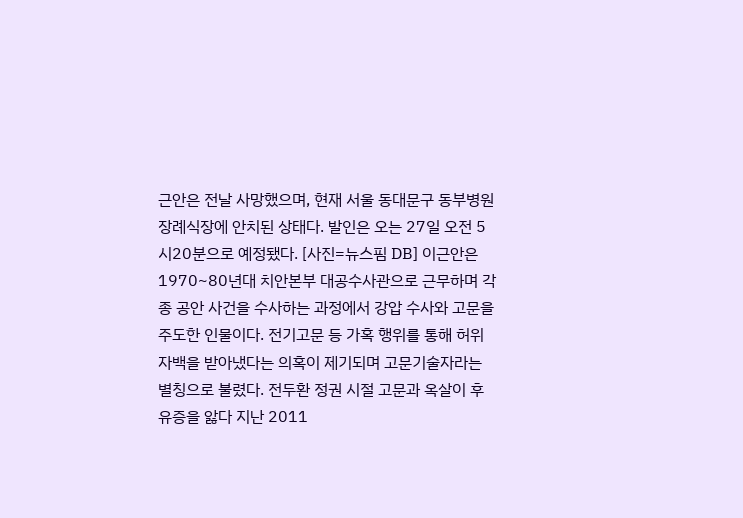근안은 전날 사망했으며, 현재 서울 동대문구 동부병원 장례식장에 안치된 상태다. 발인은 오는 27일 오전 5시20분으로 예정됐다. [사진=뉴스핌 DB] 이근안은 1970~80년대 치안본부 대공수사관으로 근무하며 각종 공안 사건을 수사하는 과정에서 강압 수사와 고문을 주도한 인물이다. 전기고문 등 가혹 행위를 통해 허위 자백을 받아냈다는 의혹이 제기되며 고문기술자라는 별칭으로 불렸다. 전두환 정권 시절 고문과 옥살이 후유증을 앓다 지난 2011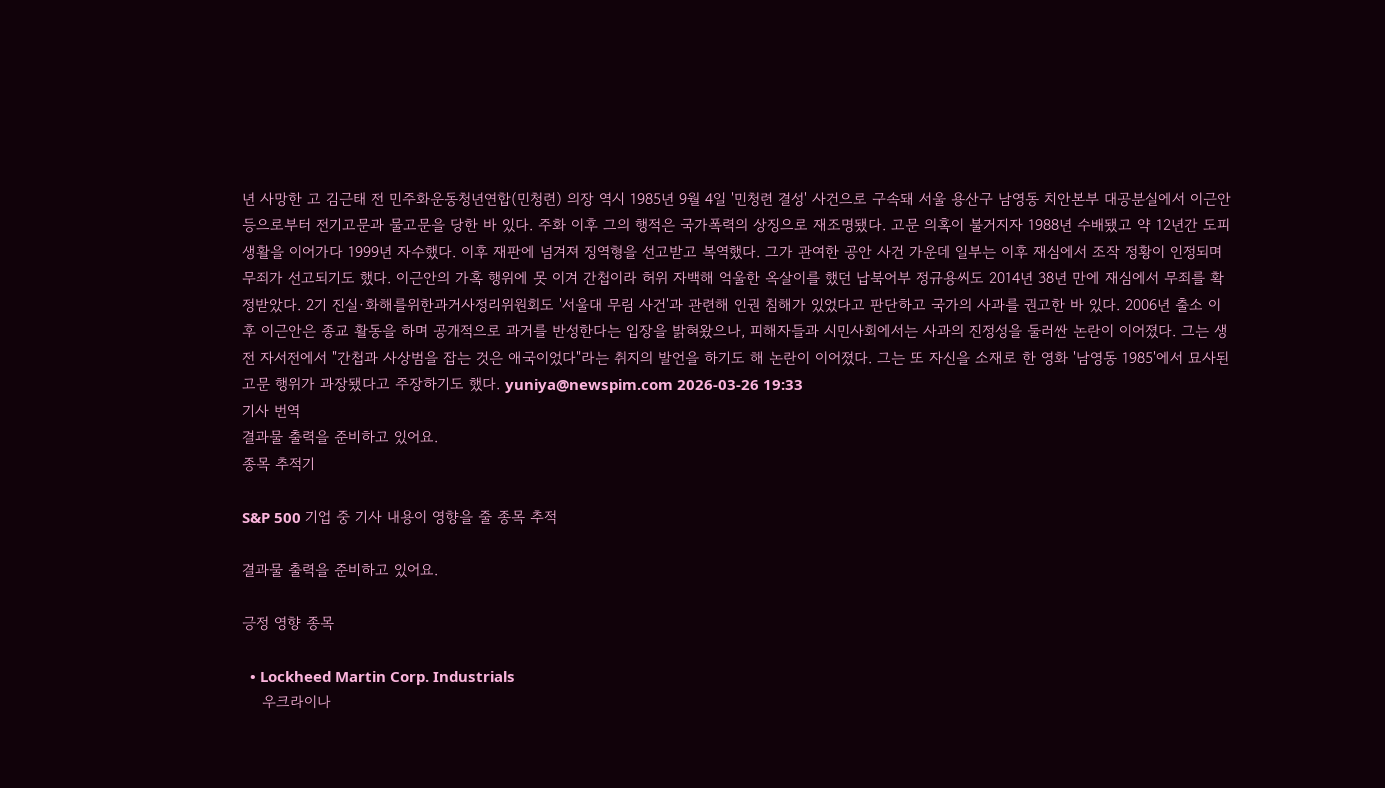년 사망한 고 김근태 전 민주화운동청년연합(민청련) 의장 역시 1985년 9월 4일 '민청련 결성' 사건으로 구속돼 서울 용산구 남영동 치안본부 대공분실에서 이근안 등으로부터 전기고문과 물고문을 당한 바 있다. 주화 이후 그의 행적은 국가폭력의 상징으로 재조명됐다. 고문 의혹이 불거지자 1988년 수배됐고 약 12년간 도피 생활을 이어가다 1999년 자수했다. 이후 재판에 넘겨져 징역형을 선고받고 복역했다. 그가 관여한 공안 사건 가운데 일부는 이후 재심에서 조작 정황이 인정되며 무죄가 선고되기도 했다. 이근안의 가혹 행위에 못 이겨 간첩이라 허위 자백해 억울한 옥살이를 했던 납북어부 정규용씨도 2014년 38년 만에 재심에서 무죄를 확정받았다. 2기 진실·화해를위한과거사정리위원회도 '서울대 무림 사건'과 관련해 인권 침해가 있었다고 판단하고 국가의 사과를 권고한 바 있다. 2006년 출소 이후 이근안은 종교 활동을 하며 공개적으로 과거를 반성한다는 입장을 밝혀왔으나, 피해자들과 시민사회에서는 사과의 진정성을 둘러싼 논란이 이어졌다. 그는 생전 자서전에서 "간첩과 사상범을 잡는 것은 애국이었다"라는 취지의 발언을 하기도 해 논란이 이어졌다. 그는 또 자신을 소재로 한 영화 '남영동 1985'에서 묘사된 고문 행위가 과장됐다고 주장하기도 했다. yuniya@newspim.com 2026-03-26 19:33
기사 번역
결과물 출력을 준비하고 있어요.
종목 추적기

S&P 500 기업 중 기사 내용이 영향을 줄 종목 추적

결과물 출력을 준비하고 있어요.

긍정 영향 종목

  • Lockheed Martin Corp. Industrials
    우크라이나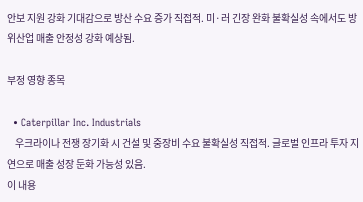안보 지원 강화 기대감으로 방산 수요 증가 직접적. 미·러 긴장 완화 불확실성 속에서도 방위산업 매출 안정성 강화 예상됨.

부정 영향 종목

  • Caterpillar Inc. Industrials
    우크라이나 전쟁 장기화 시 건설 및 중장비 수요 불확실성 직접적. 글로벌 인프라 투자 지연으로 매출 성장 둔화 가능성 있음.
이 내용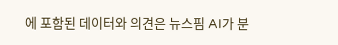에 포함된 데이터와 의견은 뉴스핌 AI가 분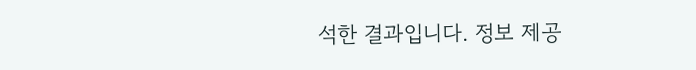석한 결과입니다. 정보 제공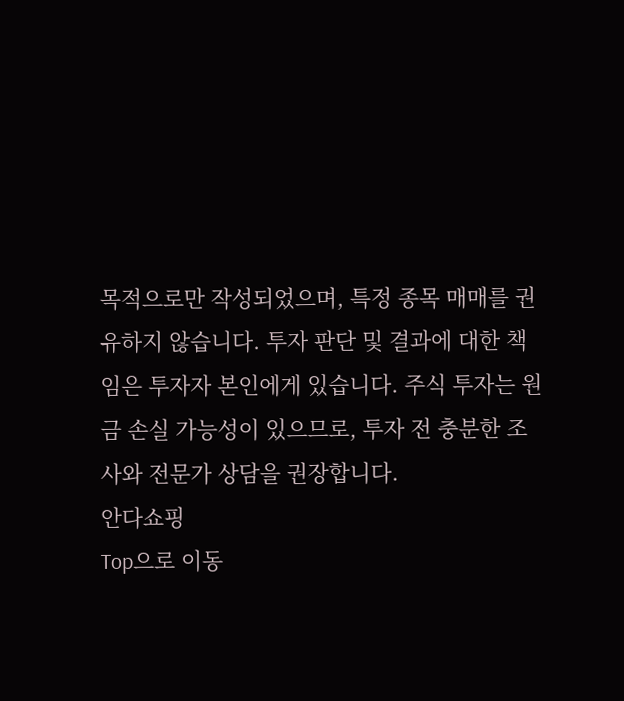목적으로만 작성되었으며, 특정 종목 매매를 권유하지 않습니다. 투자 판단 및 결과에 대한 책임은 투자자 본인에게 있습니다. 주식 투자는 원금 손실 가능성이 있으므로, 투자 전 충분한 조사와 전문가 상담을 권장합니다.
안다쇼핑
Top으로 이동